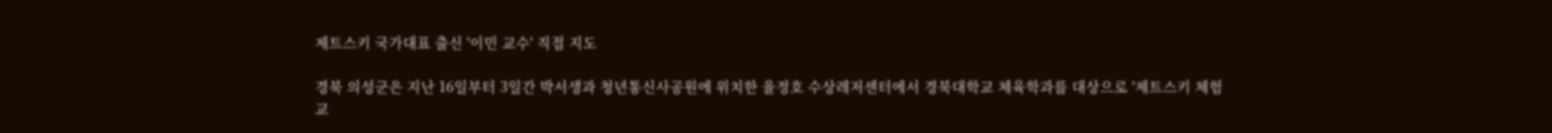제트스키 국가대표 출신 '이민 교수' 직접 지도

경북 의성군은 지난 16일부터 3일간 박서생과 청년통신사공원에 위치한 율정호 수상레저센터에서 경북대학교 체육학과를 대상으로 '제트스키 체험교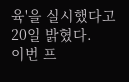육'을 실시했다고 20일 밝혔다.
이번 프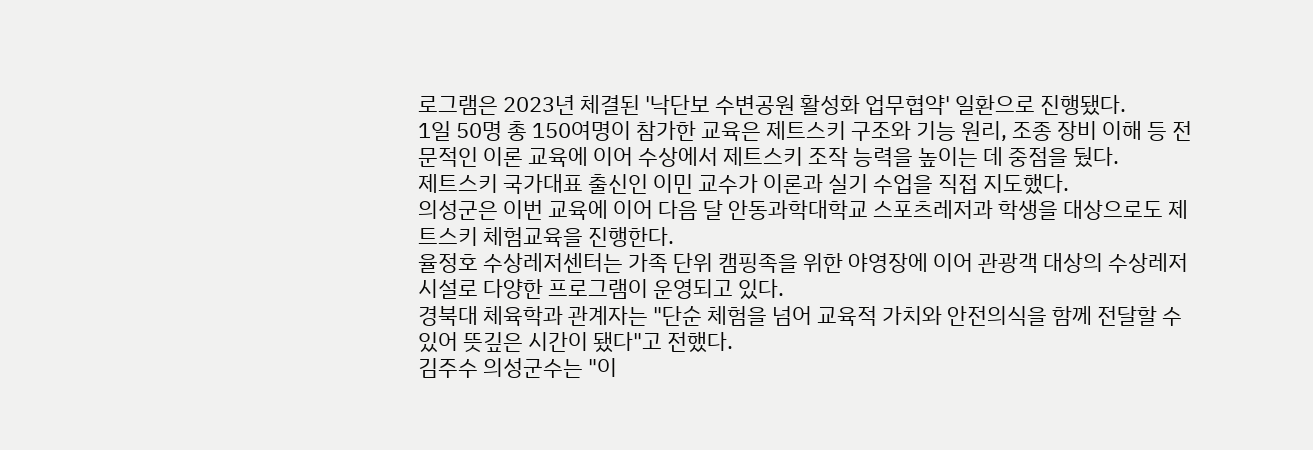로그램은 2023년 체결된 '낙단보 수변공원 활성화 업무협약' 일환으로 진행됐다.
1일 50명 총 150여명이 참가한 교육은 제트스키 구조와 기능 원리, 조종 장비 이해 등 전문적인 이론 교육에 이어 수상에서 제트스키 조작 능력을 높이는 데 중점을 뒀다.
제트스키 국가대표 출신인 이민 교수가 이론과 실기 수업을 직접 지도했다.
의성군은 이번 교육에 이어 다음 달 안동과학대학교 스포츠레저과 학생을 대상으로도 제트스키 체험교육을 진행한다.
율정호 수상레저센터는 가족 단위 캠핑족을 위한 야영장에 이어 관광객 대상의 수상레저 시설로 다양한 프로그램이 운영되고 있다.
경북대 체육학과 관계자는 "단순 체험을 넘어 교육적 가치와 안전의식을 함께 전달할 수 있어 뜻깊은 시간이 됐다"고 전했다.
김주수 의성군수는 "이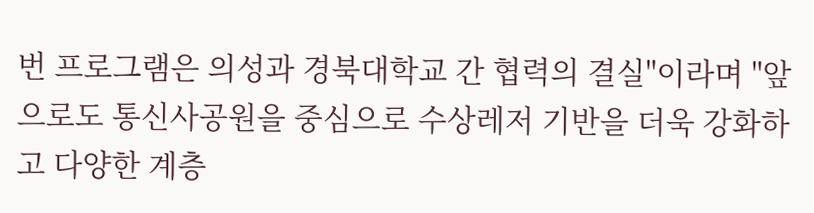번 프로그램은 의성과 경북대학교 간 협력의 결실"이라며 "앞으로도 통신사공원을 중심으로 수상레저 기반을 더욱 강화하고 다양한 계층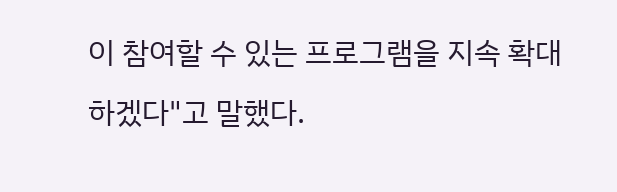이 참여할 수 있는 프로그램을 지속 확대하겠다"고 말했다.